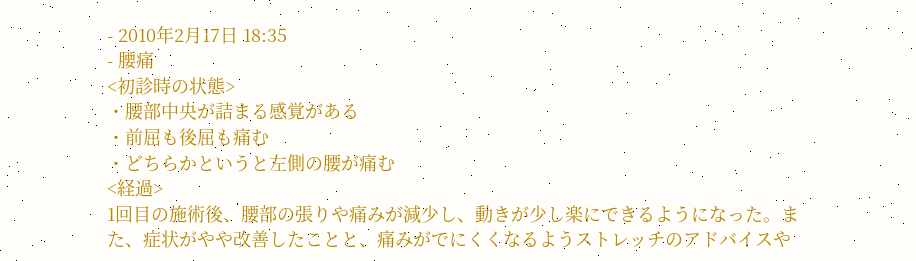- 2010年2月17日 18:35
- 腰痛
<初診時の状態>
・腰部中央が詰まる感覚がある
・前屈も後屈も痛む
・どちらかというと左側の腰が痛む
<経過>
1回目の施術後、腰部の張りや痛みが減少し、動きが少し楽にできるようになった。また、症状がやや改善したことと、痛みがでにくくなるようストレッチのアドバイスや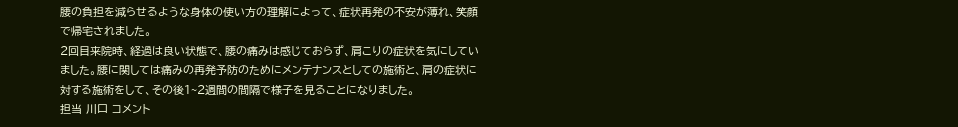腰の負担を減らせるような身体の使い方の理解によって、症状再発の不安が薄れ、笑顔で帰宅されました。
2回目来院時、経過は良い状態で、腰の痛みは感じておらず、肩こりの症状を気にしていました。腰に関しては痛みの再発予防のためにメンテナンスとしての施術と、肩の症状に対する施術をして、その後1~2週間の間隔で様子を見ることになりました。
担当 川口 コメント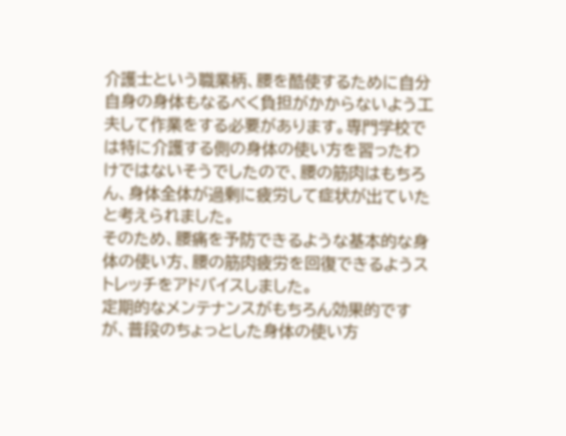介護士という職業柄、腰を酷使するために自分自身の身体もなるべく負担がかからないよう工夫して作業をする必要があります。専門学校では特に介護する側の身体の使い方を習ったわけではないそうでしたので、腰の筋肉はもちろん、身体全体が過剰に疲労して症状が出ていたと考えられました。
そのため、腰痛を予防できるような基本的な身体の使い方、腰の筋肉疲労を回復できるようストレッチをアドバイスしました。
定期的なメンテナンスがもちろん効果的ですが、普段のちょっとした身体の使い方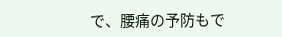で、腰痛の予防もで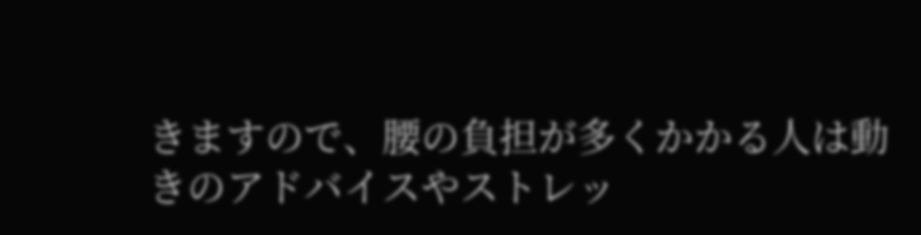きますので、腰の負担が多くかかる人は動きのアドバイスやストレッ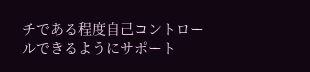チである程度自己コントロールできるようにサポート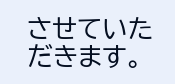させていただきます。